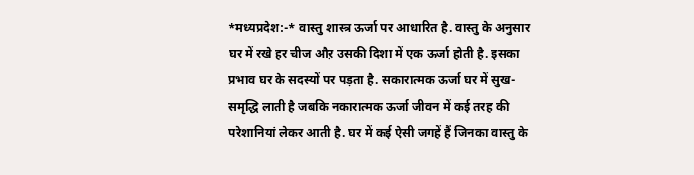*मध्यप्रदेश:-* वास्तु शास्त्र ऊर्जा पर आधारित है. वास्तु के अनुसार घर में रखे हर चीज औऱ उसकी दिशा में एक ऊर्जा होती है. इसका प्रभाव घर के सदस्यों पर पड़ता है. सकारात्मक ऊर्जा घर में सुख-समृद्धि लाती है जबकि नकारात्मक ऊर्जा जीवन में कई तरह की परेशानियां लेकर आती है. घर में कई ऐसी जगहें हैं जिनका वास्तु के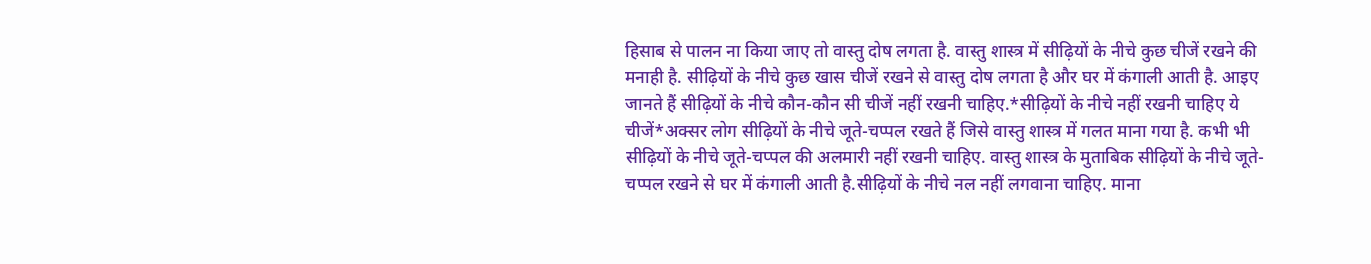हिसाब से पालन ना किया जाए तो वास्तु दोष लगता है. वास्तु शास्त्र में सीढ़ियों के नीचे कुछ चीजें रखने की मनाही है. सीढ़ियों के नीचे कुछ खास चीजें रखने से वास्तु दोष लगता है और घर में कंगाली आती है. आइए जानते हैं सीढ़ियों के नीचे कौन-कौन सी चीजें नहीं रखनी चाहिए.*सीढ़ियों के नीचे नहीं रखनी चाहिए ये चीजें*अक्सर लोग सीढ़ियों के नीचे जूते-चप्पल रखते हैं जिसे वास्तु शास्त्र में गलत माना गया है. कभी भी सीढ़ियों के नीचे जूते-चप्पल की अलमारी नहीं रखनी चाहिए. वास्तु शास्त्र के मुताबिक सीढ़ियों के नीचे जूते-चप्पल रखने से घर में कंगाली आती है.सीढ़ियों के नीचे नल नहीं लगवाना चाहिए. माना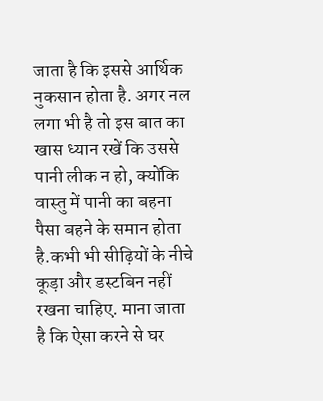जाता है कि इससे आर्थिक नुकसान होता है. अगर नल लगा भी है तो इस बात का खास ध्यान रखें कि उससे पानी लीक न हो, क्योंकि वास्तु में पानी का बहना पैसा बहने के समान होता है.कभी भी सीढ़ियों के नीचे कूड़ा और डस्टबिन नहीं रखना चाहिए. माना जाता है कि ऐसा करने से घर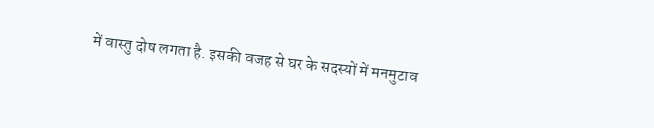में वास्तु दोष लगता है. इसकी वजह से घर के सदस्यों में मनमुटाव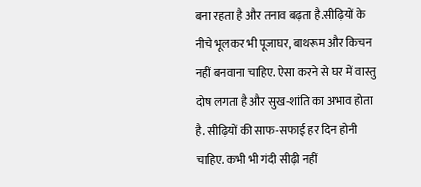बना रहता है और तनाव बढ़ता है.सीढ़ियों के नीचे भूलकर भी पूजाघर, बाथरूम और किचन नहीं बनवाना चाहिए. ऐसा करने से घर में वास्तु दोष लगता है और सुख-शांति का अभाव होता है. सीढ़ियों की साफ-सफाई हर दिन होनी चाहिए. कभी भी गंदी सीढ़ी नहीं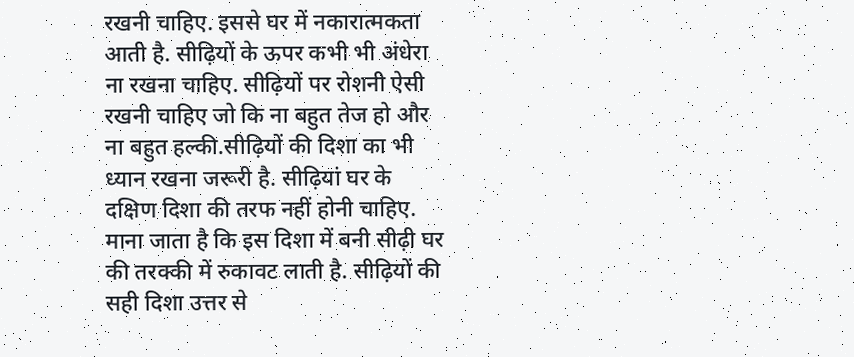रखनी चाहिए. इससे घर में नकारात्मकता आती है. सीढ़ियों के ऊपर कभी भी अंधेरा ना रखना चाहिए. सीढ़ियों पर रोशनी ऐसी रखनी चाहिए जो कि ना बहुत तेज हो और ना बहुत हल्की.सीढ़ियों की दिशा का भी ध्यान रखना जरूरी है. सीढ़ियां घर के दक्षिण दिशा की तरफ नहीं होनी चाहिए. माना जाता है कि इस दिशा में बनी सीढ़ी घर की तरक्की में रुकावट लाती है. सीढ़ियों की सही दिशा उत्तर से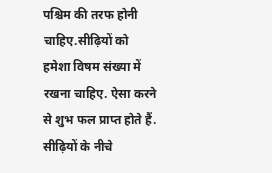पश्चिम की तरफ होनी चाहिए.सीढ़ियों को हमेशा विषम संख्या में रखना चाहिए. ऐसा करने से शुभ फल प्राप्त होते हैं. सीढ़ियों के नीचे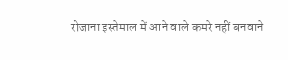रोजाना इस्तेमाल में आने वाले कमरे नहीं बनवाने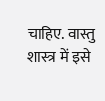चाहिए. वास्तु शास्त्र में इसे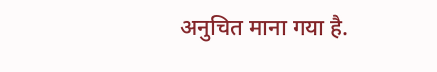अनुचित माना गया है.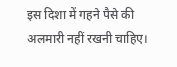इस दिशा में गहने पैसे की अलमारी नहीं रखनी चाहिए।